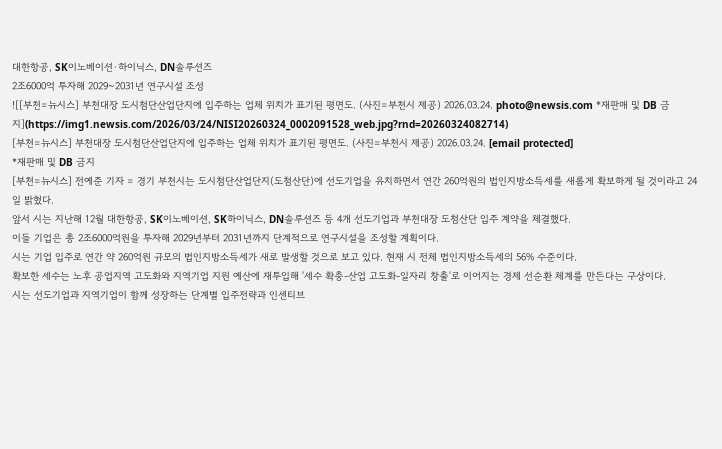대한항공, SK이노베이션·하이닉스, DN솔루션즈
2조6000억 투자해 2029~2031년 연구시설 조성
![[부천=뉴시스] 부천대장 도시첨단산업단지에 입주하는 업체 위치가 표기된 평면도. (사진=부천시 제공) 2026.03.24. photo@newsis.com *재판매 및 DB 금지](https://img1.newsis.com/2026/03/24/NISI20260324_0002091528_web.jpg?rnd=20260324082714)
[부천=뉴시스] 부천대장 도시첨단산업단지에 입주하는 업체 위치가 표기된 평면도. (사진=부천시 제공) 2026.03.24. [email protected]
*재판매 및 DB 금지
[부천=뉴시스] 전예준 기자 = 경기 부천시는 도시첨단산업단지(도첨산단)에 선도기업을 유치하면서 연간 260억원의 법인지방소득세를 새롭게 확보하게 될 것이라고 24일 밝혔다.
앞서 시는 지난해 12월 대한항공, SK이노베이션, SK하이닉스, DN솔루션즈 등 4개 선도기업과 부천대장 도첨산단 입주 계약을 체결했다.
이들 기업은 총 2조6000억원을 투자해 2029년부터 2031년까지 단계적으로 연구시설을 조성할 계획이다.
시는 기업 입주로 연간 약 260억원 규모의 법인지방소득세가 새로 발생할 것으로 보고 있다. 현재 시 전체 법인지방소득세의 56% 수준이다.
확보한 세수는 노후 공업지역 고도화와 지역기업 지원 예산에 재투입해 '세수 확충-산업 고도화-일자리 창출'로 이어지는 경제 선순환 체계를 만든다는 구상이다.
시는 선도기업과 지역기업이 함께 성장하는 단계별 입주전략과 인센티브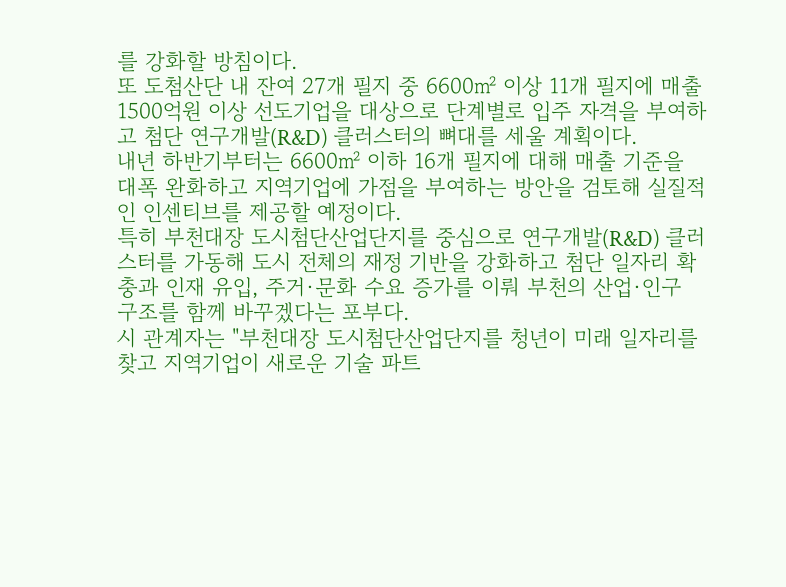를 강화할 방침이다.
또 도첨산단 내 잔여 27개 필지 중 6600㎡ 이상 11개 필지에 매출 1500억원 이상 선도기업을 대상으로 단계별로 입주 자격을 부여하고 첨단 연구개발(R&D) 클러스터의 뼈대를 세울 계획이다.
내년 하반기부터는 6600㎡ 이하 16개 필지에 대해 매출 기준을 대폭 완화하고 지역기업에 가점을 부여하는 방안을 검토해 실질적인 인센티브를 제공할 예정이다.
특히 부천대장 도시첨단산업단지를 중심으로 연구개발(R&D) 클러스터를 가동해 도시 전체의 재정 기반을 강화하고 첨단 일자리 확충과 인재 유입, 주거·문화 수요 증가를 이뤄 부천의 산업·인구 구조를 함께 바꾸겠다는 포부다.
시 관계자는 "부천대장 도시첨단산업단지를 청년이 미래 일자리를 찾고 지역기업이 새로운 기술 파트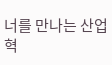너를 만나는 산업 혁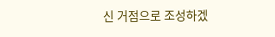신 거점으로 조성하겠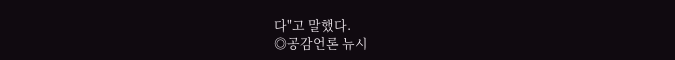다"고 말했다.
◎공감언론 뉴시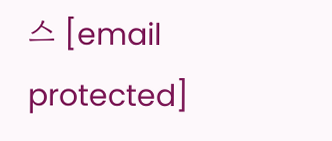스 [email protected]